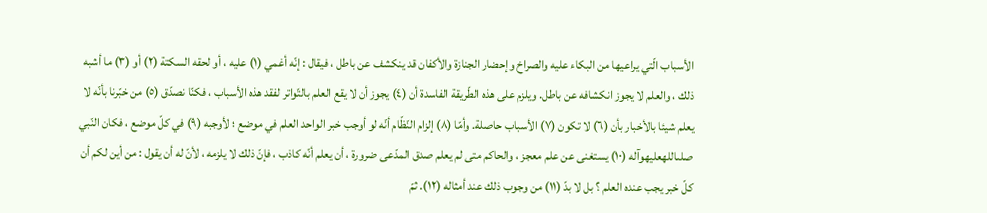الأسباب الّتي يراعيها من البكاء عليه والصراخ وإحضار الجنازة والأكفان قد ينكشف عن باطل ، فيقال : إنّه أغمي (١) عليه ، أو لحقه السكتة (٢) أو (٣) ما أشبه ذلك ، والعلم لا يجوز انكشافه عن باطل. ويلزم على هذه الطّريقة الفاسدة أن (٤) يجوز أن لا يقع العلم بالتّواتر لفقد هذه الأسباب ، فكنّا نصدّق (٥) من خبّرنا بأنّه لا يعلم شيئا بالأخبار بأن (٦) لا تكون (٧) الأسباب حاصلة. وأمّا (٨) إلزام النّظّام أنّه لو أوجب خبر الواحد العلم في موضع ؛ لأوجبه (٩) في كلّ موضع ، فكان النّبي صلىاللهعليهوآله (١٠) يستغنى عن علم معجز ، والحاكم متى لم يعلم صدق المدّعى ضرورة ، أن يعلم أنّه كاذب ، فإنّ ذلك لا يلزمه ، لأنّ له أن يقول : من أين لكم أن كلّ خبر يجب عنده العلم ؟ بل لا بدّ (١١) من وجوب ذلك عند أمثاله (١٢). ثمّ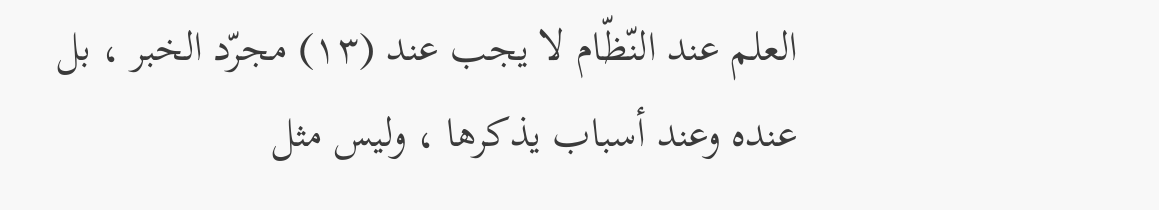العلم عند النّظّام لا يجب عند (١٣) مجرّد الخبر ، بل عنده وعند أسباب يذكرها ، وليس مثل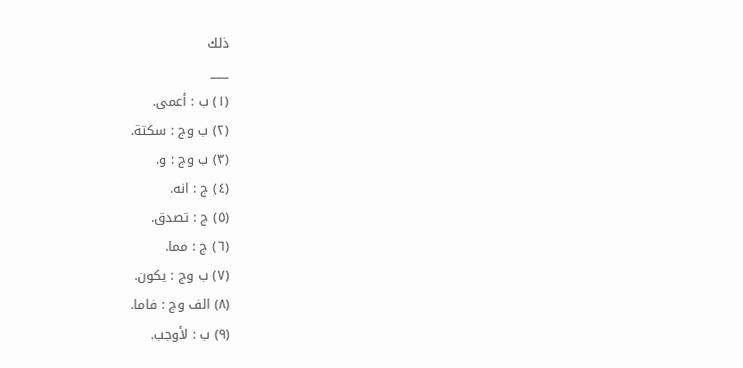ذلك
___
(١) ب : أعمى.
(٢) ب وج : سكتة.
(٣) ب وج : و.
(٤) ج : انه.
(٥) ج : تصدق.
(٦) ج : مما.
(٧) ب وج : يكون.
(٨) الف وج : فاما.
(٩) ب : لأوجب.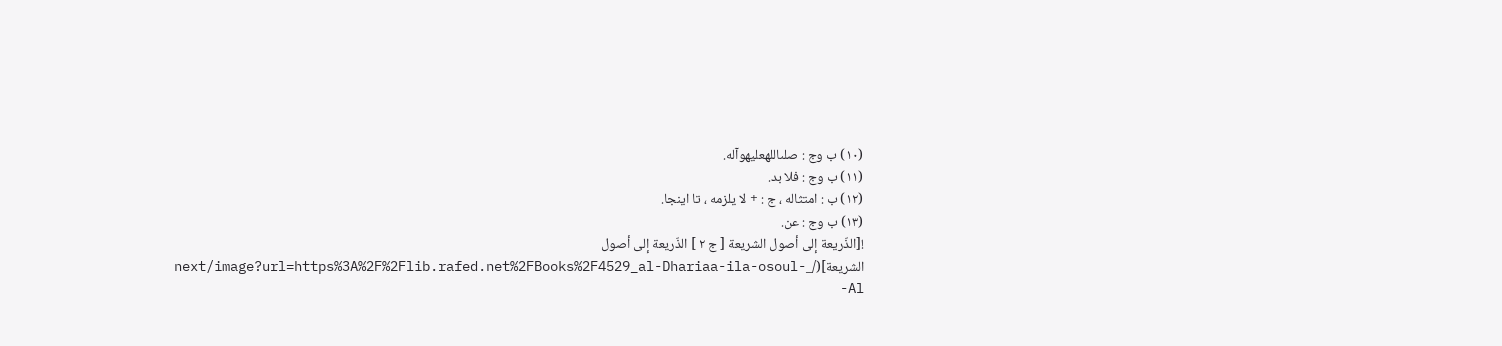(١٠) ب وج : صلىاللهعليهوآله.
(١١) ب وج : فلا بد.
(١٢) ب : امتثاله ، ج : + لا يلزمه ، تا اينجا.
(١٣) ب وج : عن.
![الذّريعة إلى أصول الشريعة [ ج ٢ ] الذّريعة إلى أصول الشريعة](/_next/image?url=https%3A%2F%2Flib.rafed.net%2FBooks%2F4529_al-Dhariaa-ila-osoul-Al-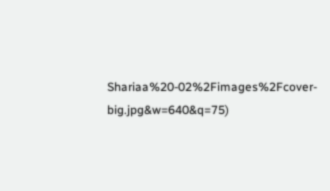Shariaa%20-02%2Fimages%2Fcover-big.jpg&w=640&q=75)